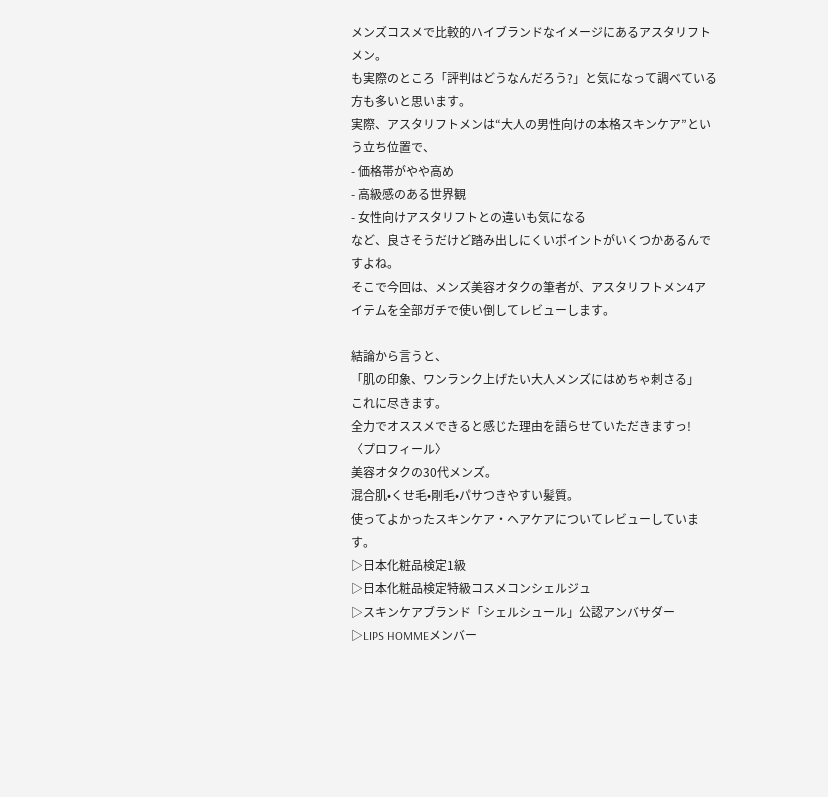メンズコスメで比較的ハイブランドなイメージにあるアスタリフトメン。
も実際のところ「評判はどうなんだろう?」と気になって調べている方も多いと思います。
実際、アスタリフトメンは“大人の男性向けの本格スキンケア”という立ち位置で、
- 価格帯がやや高め
- 高級感のある世界観
- 女性向けアスタリフトとの違いも気になる
など、良さそうだけど踏み出しにくいポイントがいくつかあるんですよね。
そこで今回は、メンズ美容オタクの筆者が、アスタリフトメン4アイテムを全部ガチで使い倒してレビューします。

結論から言うと、
「肌の印象、ワンランク上げたい大人メンズにはめちゃ刺さる」
これに尽きます。
全力でオススメできると感じた理由を語らせていただきますっ!
〈プロフィール〉
美容オタクの30代メンズ。
混合肌•くせ毛•剛毛•パサつきやすい髪質。
使ってよかったスキンケア・ヘアケアについてレビューしています。
▷日本化粧品検定1級
▷日本化粧品検定特級コスメコンシェルジュ
▷スキンケアブランド「シェルシュール」公認アンバサダー
▷LIPS HOMMEメンバー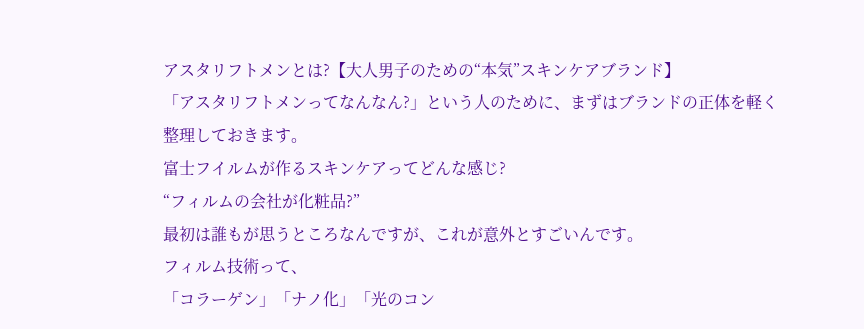アスタリフトメンとは?【大人男子のための“本気”スキンケアブランド】
「アスタリフトメンってなんなん?」という人のために、まずはブランドの正体を軽く整理しておきます。
富士フイルムが作るスキンケアってどんな感じ?
“フィルムの会社が化粧品?”
最初は誰もが思うところなんですが、これが意外とすごいんです。
フィルム技術って、
「コラーゲン」「ナノ化」「光のコン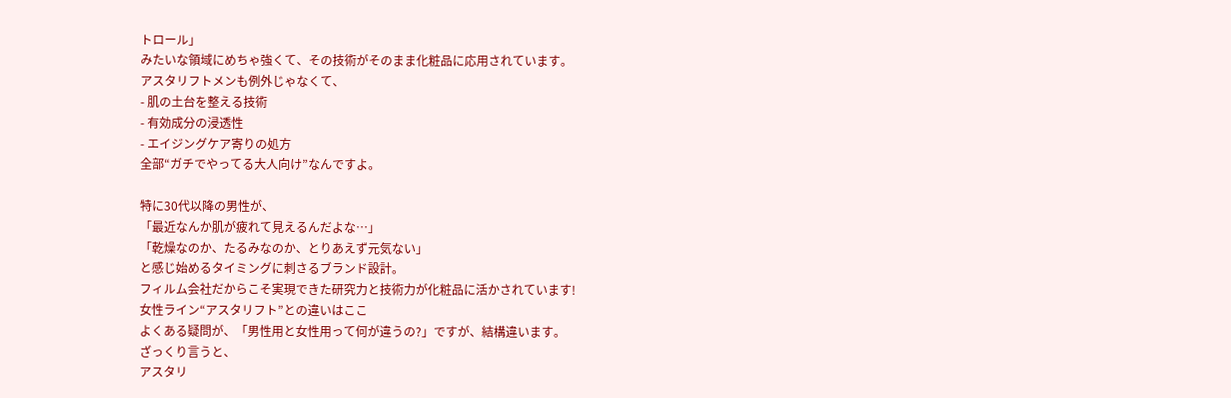トロール」
みたいな領域にめちゃ強くて、その技術がそのまま化粧品に応用されています。
アスタリフトメンも例外じゃなくて、
- 肌の土台を整える技術
- 有効成分の浸透性
- エイジングケア寄りの処方
全部“ガチでやってる大人向け”なんですよ。

特に30代以降の男性が、
「最近なんか肌が疲れて見えるんだよな…」
「乾燥なのか、たるみなのか、とりあえず元気ない」
と感じ始めるタイミングに刺さるブランド設計。
フィルム会社だからこそ実現できた研究力と技術力が化粧品に活かされています!
女性ライン“アスタリフト”との違いはここ
よくある疑問が、「男性用と女性用って何が違うの?」ですが、結構違います。
ざっくり言うと、
アスタリ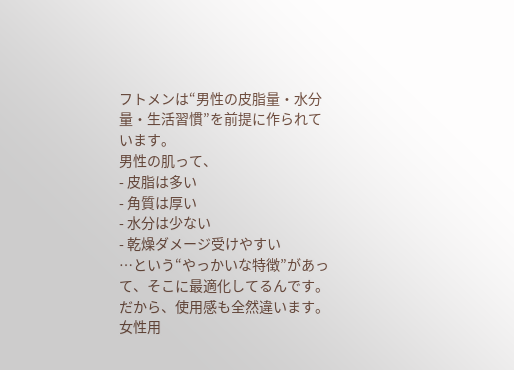フトメンは“男性の皮脂量・水分量・生活習慣”を前提に作られています。
男性の肌って、
- 皮脂は多い
- 角質は厚い
- 水分は少ない
- 乾燥ダメージ受けやすい
…という“やっかいな特徴”があって、そこに最適化してるんです。
だから、使用感も全然違います。
女性用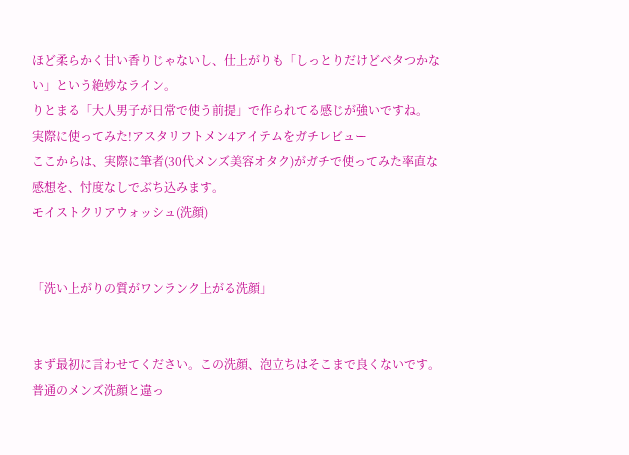ほど柔らかく甘い香りじゃないし、仕上がりも「しっとりだけどベタつかない」という絶妙なライン。
りとまる「大人男子が日常で使う前提」で作られてる感じが強いですね。
実際に使ってみた!アスタリフトメン4アイテムをガチレビュー
ここからは、実際に筆者(30代メンズ美容オタク)がガチで使ってみた率直な感想を、忖度なしでぶち込みます。
モイストクリアウォッシュ(洗顔)


「洗い上がりの質がワンランク上がる洗顔」


まず最初に言わせてください。この洗顔、泡立ちはそこまで良くないです。
普通のメンズ洗顔と違っ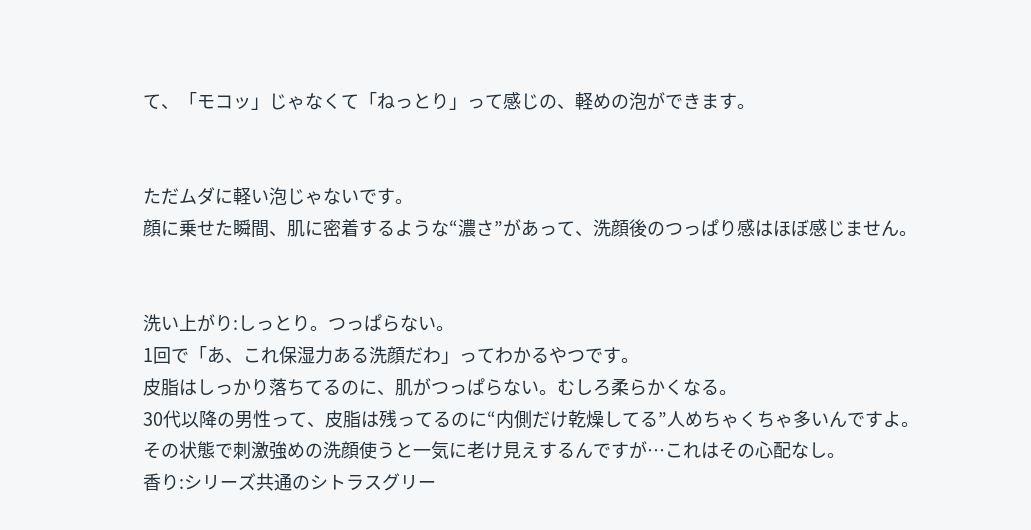て、「モコッ」じゃなくて「ねっとり」って感じの、軽めの泡ができます。


ただムダに軽い泡じゃないです。
顔に乗せた瞬間、肌に密着するような“濃さ”があって、洗顔後のつっぱり感はほぼ感じません。


洗い上がり:しっとり。つっぱらない。
1回で「あ、これ保湿力ある洗顔だわ」ってわかるやつです。
皮脂はしっかり落ちてるのに、肌がつっぱらない。むしろ柔らかくなる。
30代以降の男性って、皮脂は残ってるのに“内側だけ乾燥してる”人めちゃくちゃ多いんですよ。
その状態で刺激強めの洗顔使うと一気に老け見えするんですが…これはその心配なし。
香り:シリーズ共通のシトラスグリー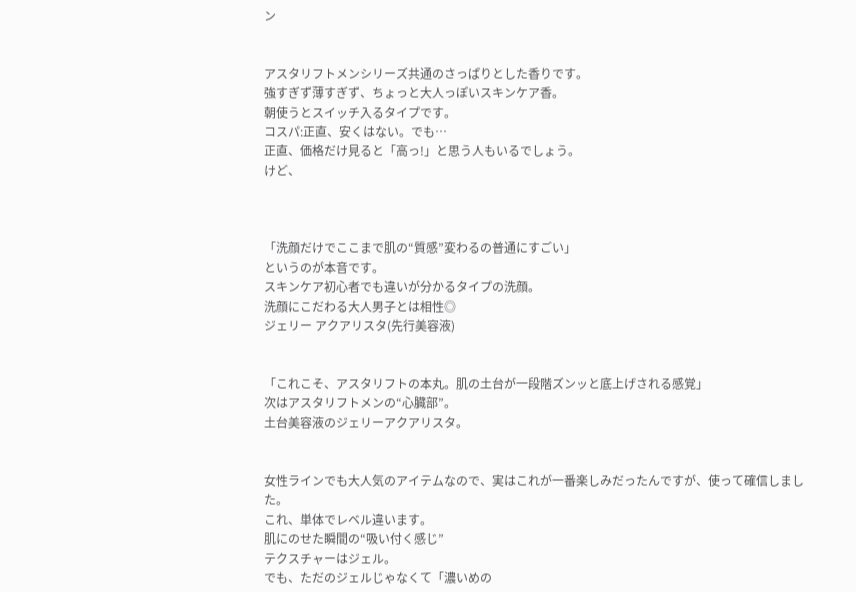ン


アスタリフトメンシリーズ共通のさっぱりとした香りです。
強すぎず薄すぎず、ちょっと大人っぽいスキンケア香。
朝使うとスイッチ入るタイプです。
コスパ:正直、安くはない。でも…
正直、価格だけ見ると「高っ!」と思う人もいるでしょう。
けど、



「洗顔だけでここまで肌の“質感”変わるの普通にすごい」
というのが本音です。
スキンケア初心者でも違いが分かるタイプの洗顔。
洗顔にこだわる大人男子とは相性◎
ジェリー アクアリスタ(先行美容液)


「これこそ、アスタリフトの本丸。肌の土台が一段階ズンッと底上げされる感覚」
次はアスタリフトメンの“心臓部”。
土台美容液のジェリーアクアリスタ。


女性ラインでも大人気のアイテムなので、実はこれが一番楽しみだったんですが、使って確信しました。
これ、単体でレベル違います。
肌にのせた瞬間の“吸い付く感じ”
テクスチャーはジェル。
でも、ただのジェルじゃなくて「濃いめの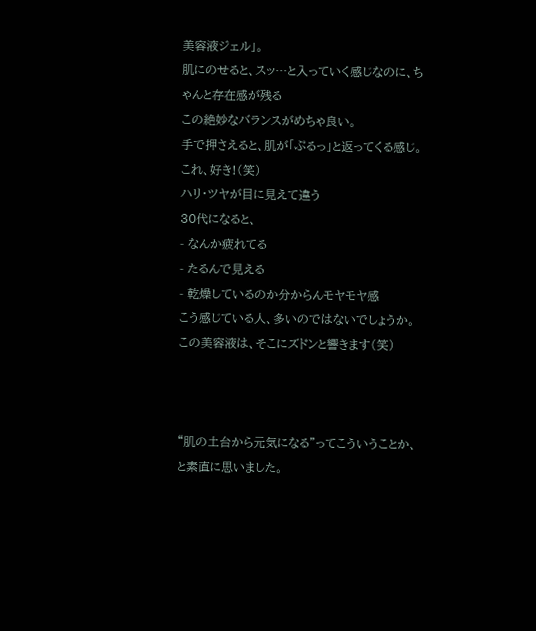美容液ジェル」。
肌にのせると、スッ…と入っていく感じなのに、ちゃんと存在感が残る
この絶妙なバランスがめちゃ良い。
手で押さえると、肌が「ぷるっ」と返ってくる感じ。
これ、好き!(笑)
ハリ・ツヤが目に見えて違う
30代になると、
- なんか疲れてる
- たるんで見える
- 乾燥しているのか分からんモヤモヤ感
こう感じている人、多いのではないでしょうか。
この美容液は、そこにズドンと響きます(笑)



“肌の土台から元気になる”ってこういうことか、と素直に思いました。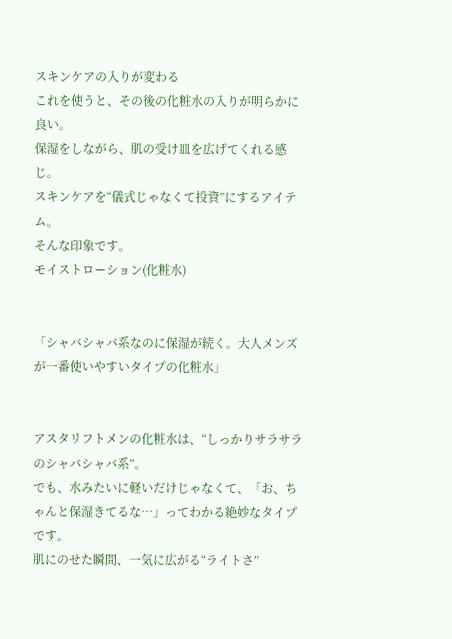スキンケアの入りが変わる
これを使うと、その後の化粧水の入りが明らかに良い。
保湿をしながら、肌の受け皿を広げてくれる感じ。
スキンケアを“儀式じゃなくて投資”にするアイテム。
そんな印象です。
モイストローション(化粧水)


「シャバシャバ系なのに保湿が続く。大人メンズが一番使いやすいタイプの化粧水」


アスタリフトメンの化粧水は、“しっかりサラサラのシャバシャバ系”。
でも、水みたいに軽いだけじゃなくて、「お、ちゃんと保湿きてるな…」ってわかる絶妙なタイプです。
肌にのせた瞬間、一気に広がる“ライトさ”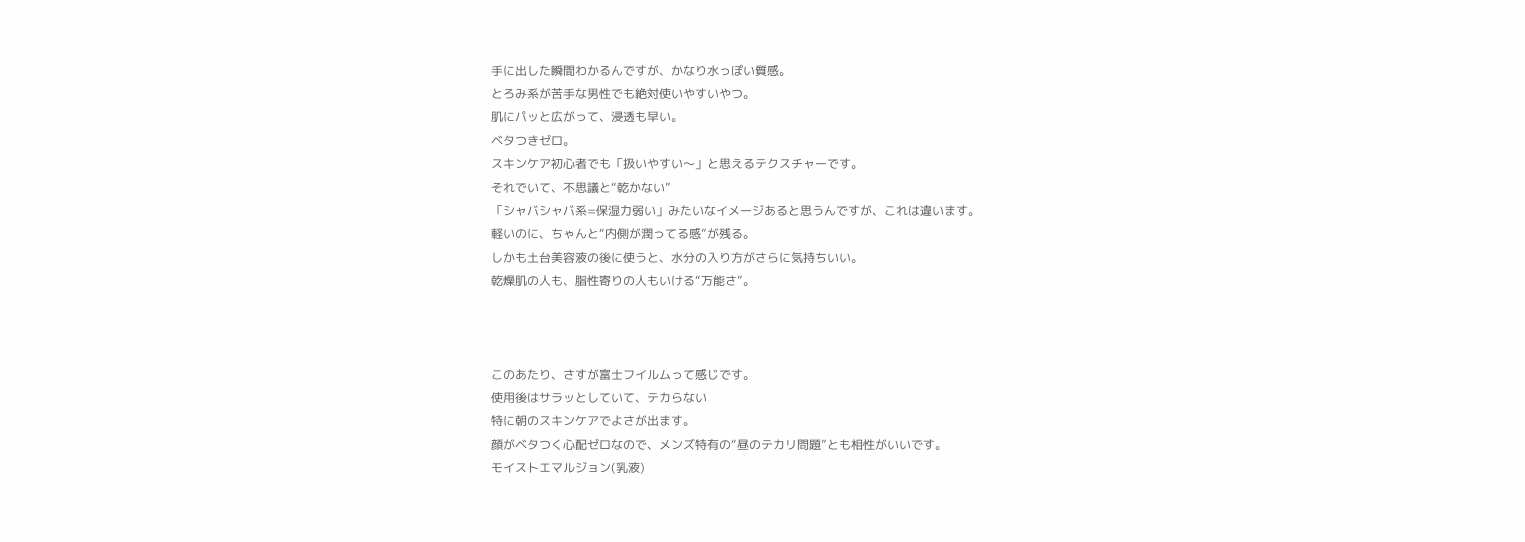手に出した瞬間わかるんですが、かなり水っぽい質感。
とろみ系が苦手な男性でも絶対使いやすいやつ。
肌にパッと広がって、浸透も早い。
ベタつきゼロ。
スキンケア初心者でも「扱いやすい〜」と思えるテクスチャーです。
それでいて、不思議と“乾かない”
「シャバシャバ系=保湿力弱い」みたいなイメージあると思うんですが、これは違います。
軽いのに、ちゃんと“内側が潤ってる感”が残る。
しかも土台美容液の後に使うと、水分の入り方がさらに気持ちいい。
乾燥肌の人も、脂性寄りの人もいける“万能さ”。



このあたり、さすが富士フイルムって感じです。
使用後はサラッとしていて、テカらない
特に朝のスキンケアでよさが出ます。
顔がベタつく心配ゼロなので、メンズ特有の“昼のテカリ問題”とも相性がいいです。
モイストエマルジョン(乳液)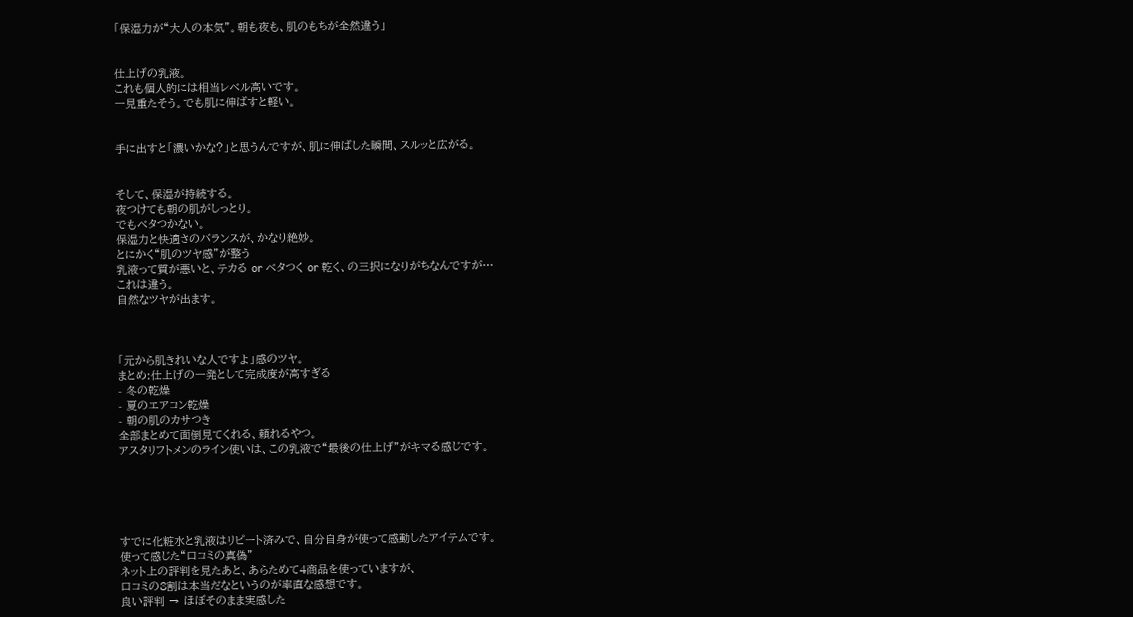「保湿力が“大人の本気”。朝も夜も、肌のもちが全然違う」


仕上げの乳液。
これも個人的には相当レベル高いです。
一見重たそう。でも肌に伸ばすと軽い。


手に出すと「濃いかな?」と思うんですが、肌に伸ばした瞬間、スルッと広がる。


そして、保湿が持続する。
夜つけても朝の肌がしっとり。
でもベタつかない。
保湿力と快適さのバランスが、かなり絶妙。
とにかく“肌のツヤ感”が整う
乳液って質が悪いと、テカる or ベタつく or 乾く、の三択になりがちなんですが…
これは違う。
自然なツヤが出ます。



「元から肌きれいな人ですよ」感のツヤ。
まとめ:仕上げの一発として完成度が高すぎる
- 冬の乾燥
- 夏のエアコン乾燥
- 朝の肌のカサつき
全部まとめて面倒見てくれる、頼れるやつ。
アスタリフトメンのライン使いは、この乳液で“最後の仕上げ”がキマる感じです。





すでに化粧水と乳液はリピート済みで、自分自身が使って感動したアイテムです。
使って感じた“口コミの真偽”
ネット上の評判を見たあと、あらためて4商品を使っていますが、
口コミの8割は本当だなというのが率直な感想です。
良い評判 → ほぼそのまま実感した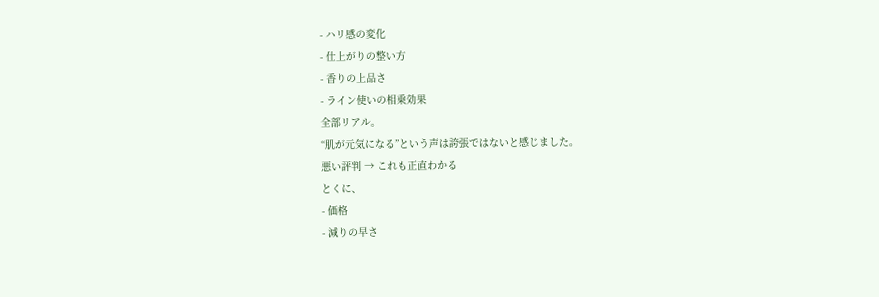- ハリ感の変化
- 仕上がりの整い方
- 香りの上品さ
- ライン使いの相乗効果
全部リアル。
“肌が元気になる”という声は誇張ではないと感じました。
悪い評判 → これも正直わかる
とくに、
- 価格
- 減りの早さ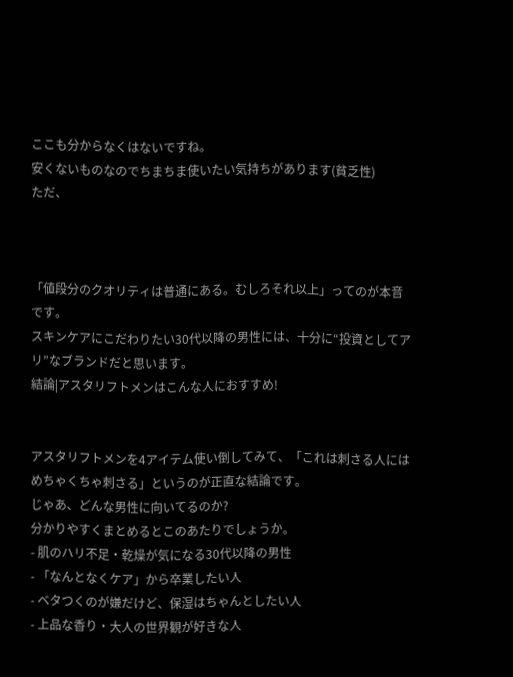ここも分からなくはないですね。
安くないものなのでちまちま使いたい気持ちがあります(貧乏性)
ただ、



「値段分のクオリティは普通にある。むしろそれ以上」ってのが本音です。
スキンケアにこだわりたい30代以降の男性には、十分に“投資としてアリ”なブランドだと思います。
結論|アスタリフトメンはこんな人におすすめ!


アスタリフトメンを4アイテム使い倒してみて、「これは刺さる人にはめちゃくちゃ刺さる」というのが正直な結論です。
じゃあ、どんな男性に向いてるのか?
分かりやすくまとめるとこのあたりでしょうか。
- 肌のハリ不足・乾燥が気になる30代以降の男性
- 「なんとなくケア」から卒業したい人
- ベタつくのが嫌だけど、保湿はちゃんとしたい人
- 上品な香り・大人の世界観が好きな人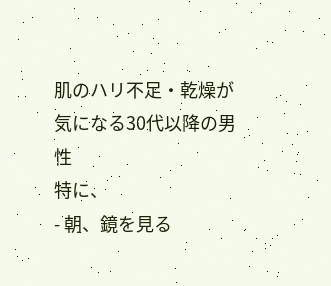肌のハリ不足・乾燥が気になる30代以降の男性
特に、
- 朝、鏡を見る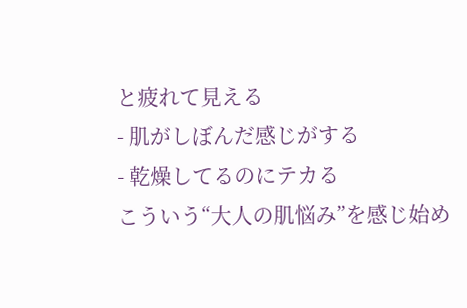と疲れて見える
- 肌がしぼんだ感じがする
- 乾燥してるのにテカる
こういう“大人の肌悩み”を感じ始め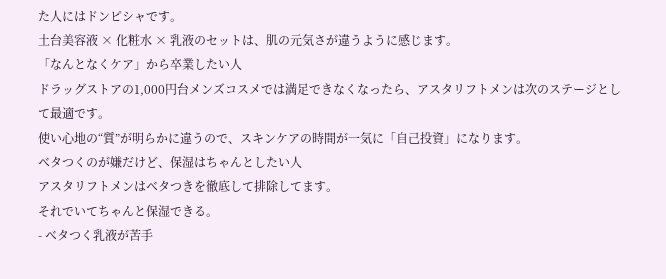た人にはドンピシャです。
土台美容液 × 化粧水 × 乳液のセットは、肌の元気さが違うように感じます。
「なんとなくケア」から卒業したい人
ドラッグストアの1,000円台メンズコスメでは満足できなくなったら、アスタリフトメンは次のステージとして最適です。
使い心地の“質”が明らかに違うので、スキンケアの時間が一気に「自己投資」になります。
ベタつくのが嫌だけど、保湿はちゃんとしたい人
アスタリフトメンはベタつきを徹底して排除してます。
それでいてちゃんと保湿できる。
- ベタつく乳液が苦手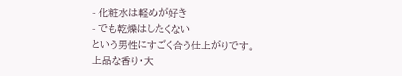- 化粧水は軽めが好き
- でも乾燥はしたくない
という男性にすごく合う仕上がりです。
上品な香り・大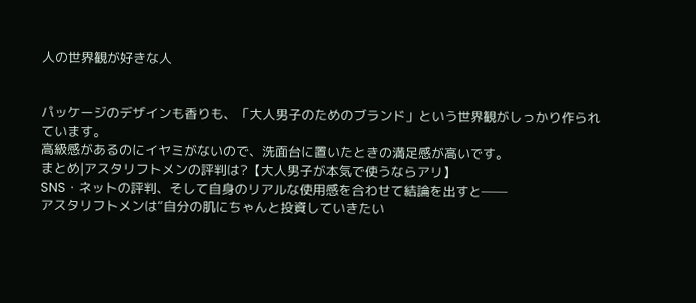人の世界観が好きな人


パッケージのデザインも香りも、「大人男子のためのブランド」という世界観がしっかり作られています。
高級感があるのにイヤミがないので、洗面台に置いたときの満足感が高いです。
まとめ|アスタリフトメンの評判は?【大人男子が本気で使うならアリ】
SNS・ネットの評判、そして自身のリアルな使用感を合わせて結論を出すと──
アスタリフトメンは“自分の肌にちゃんと投資していきたい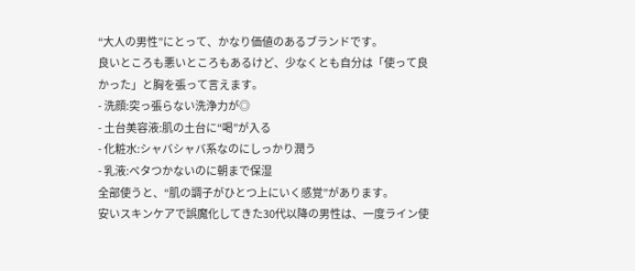“大人の男性”にとって、かなり価値のあるブランドです。
良いところも悪いところもあるけど、少なくとも自分は「使って良かった」と胸を張って言えます。
- 洗顔:突っ張らない洗浄力が◎
- 土台美容液:肌の土台に“喝”が入る
- 化粧水:シャバシャバ系なのにしっかり潤う
- 乳液:ベタつかないのに朝まで保湿
全部使うと、“肌の調子がひとつ上にいく感覚”があります。
安いスキンケアで誤魔化してきた30代以降の男性は、一度ライン使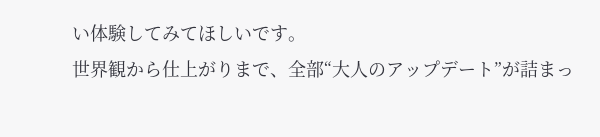い体験してみてほしいです。
世界観から仕上がりまで、全部“大人のアップデート”が詰まっ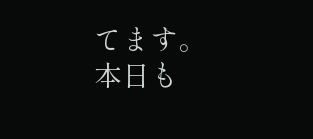てます。
本日も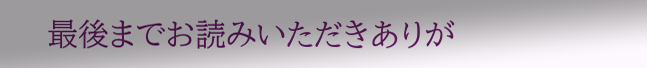最後までお読みいただきありが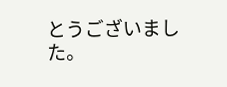とうございました。